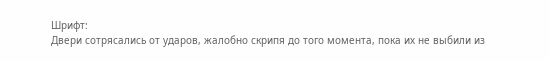Шрифт:
Двери сотрясались от ударов, жалобно скрипя до того момента, пока их не выбили из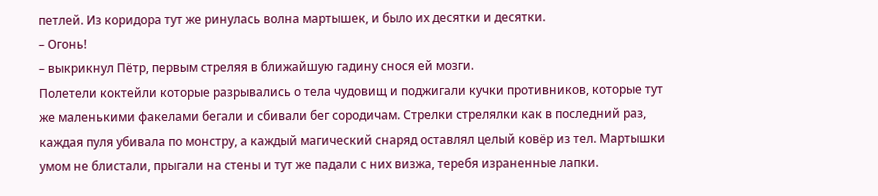петлей. Из коридора тут же ринулась волна мартышек, и было их десятки и десятки.
– Огонь!
– выкрикнул Пётр, первым стреляя в ближайшую гадину снося ей мозги.
Полетели коктейли которые разрывались о тела чудовищ и поджигали кучки противников, которые тут же маленькими факелами бегали и сбивали бег сородичам. Стрелки стрелялки как в последний раз, каждая пуля убивала по монстру, а каждый магический снаряд оставлял целый ковёр из тел. Мартышки умом не блистали, прыгали на стены и тут же падали с них визжа, теребя израненные лапки.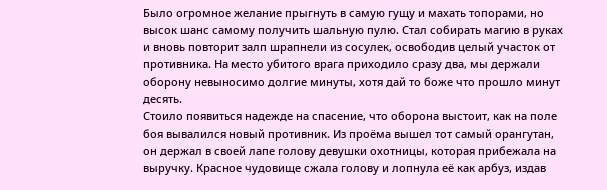Было огромное желание прыгнуть в самую гущу и махать топорами, но высок шанс самому получить шальную пулю. Стал собирать магию в руках и вновь повторит залп шрапнели из сосулек, освободив целый участок от противника. На место убитого врага приходило сразу два, мы держали оборону невыносимо долгие минуты, хотя дай то боже что прошло минут десять.
Стоило появиться надежде на спасение, что оборона выстоит, как на поле боя вывалился новый противник. Из проёма вышел тот самый орангутан, он держал в своей лапе голову девушки охотницы, которая прибежала на выручку. Красное чудовище сжала голову и лопнула её как арбуз, издав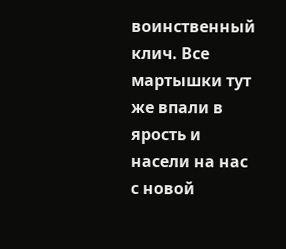воинственный клич. Все мартышки тут же впали в ярость и насели на нас с новой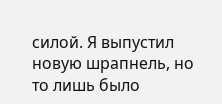силой. Я выпустил новую шрапнель, но то лишь было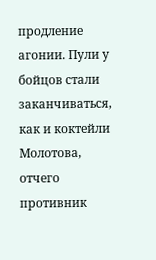продление агонии. Пули у бойцов стали заканчиваться, как и коктейли Молотова, отчего противник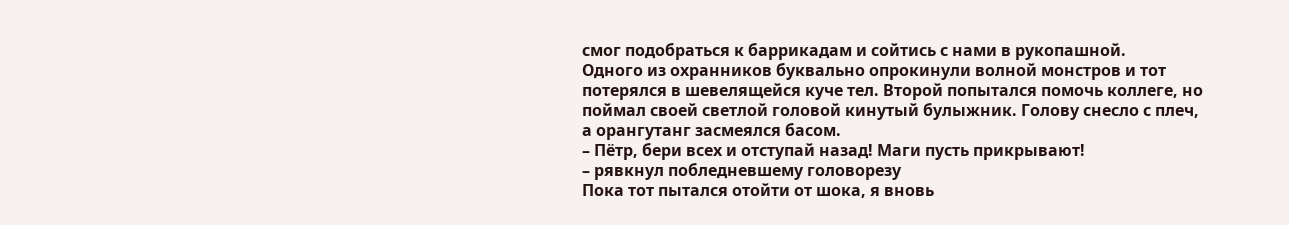смог подобраться к баррикадам и сойтись с нами в рукопашной.
Одного из охранников буквально опрокинули волной монстров и тот потерялся в шевелящейся куче тел. Второй попытался помочь коллеге, но поймал своей светлой головой кинутый булыжник. Голову снесло с плеч, а орангутанг засмеялся басом.
– Пётр, бери всех и отступай назад! Маги пусть прикрывают!
– рявкнул побледневшему головорезу
Пока тот пытался отойти от шока, я вновь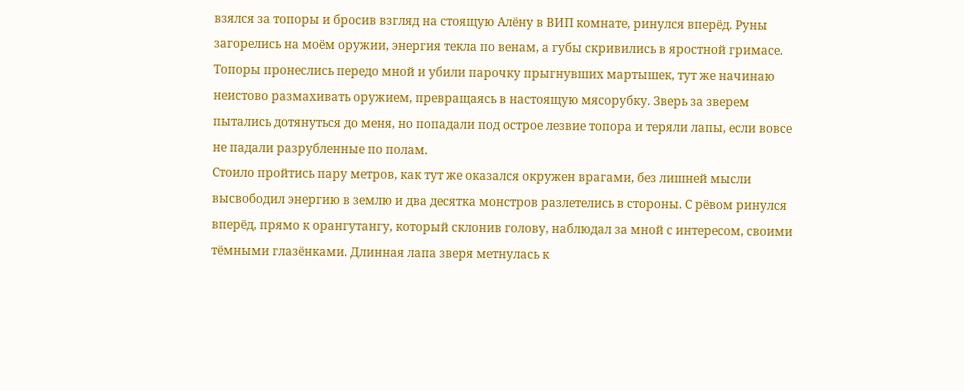взялся за топоры и бросив взгляд на стоящую Алёну в ВИП комнате, ринулся вперёд. Руны загорелись на моём оружии, энергия текла по венам, а губы скривились в яростной гримасе. Топоры пронеслись передо мной и убили парочку прыгнувших мартышек, тут же начинаю неистово размахивать оружием, превращаясь в настоящую мясорубку. Зверь за зверем пытались дотянуться до меня, но попадали под острое лезвие топора и теряли лапы, если вовсе не падали разрубленные по полам.
Стоило пройтись пару метров, как тут же оказался окружен врагами, без лишней мысли высвободил энергию в землю и два десятка монстров разлетелись в стороны. С рёвом ринулся вперёд, прямо к орангутангу, который склонив голову, наблюдал за мной с интересом, своими тёмными глазёнками. Длинная лапа зверя метнулась к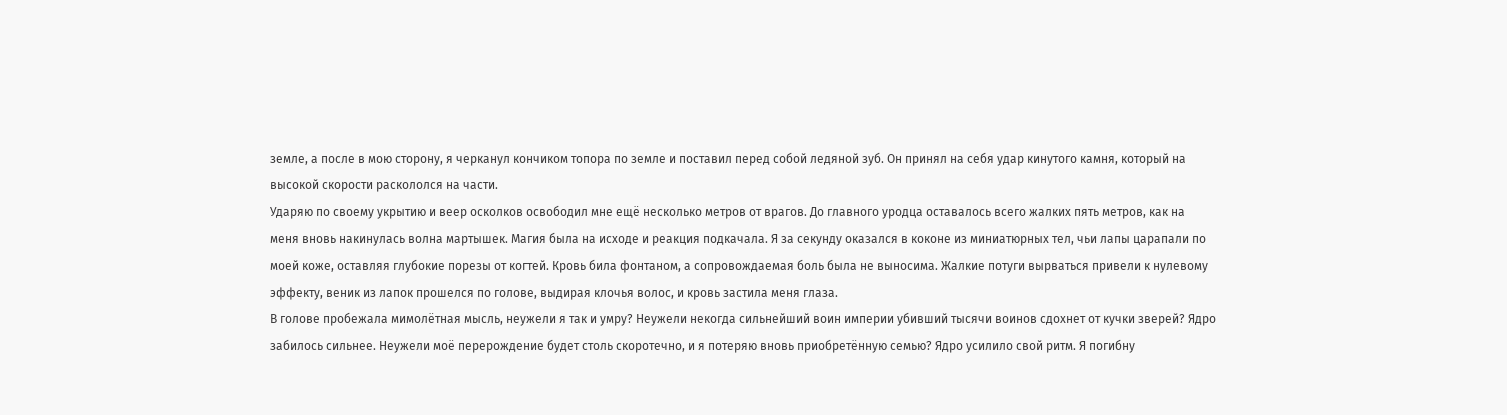земле, а после в мою сторону, я черканул кончиком топора по земле и поставил перед собой ледяной зуб. Он принял на себя удар кинутого камня, который на высокой скорости раскололся на части.
Ударяю по своему укрытию и веер осколков освободил мне ещё несколько метров от врагов. До главного уродца оставалось всего жалких пять метров, как на меня вновь накинулась волна мартышек. Магия была на исходе и реакция подкачала. Я за секунду оказался в коконе из миниатюрных тел, чьи лапы царапали по моей коже, оставляя глубокие порезы от когтей. Кровь била фонтаном, а сопровождаемая боль была не выносима. Жалкие потуги вырваться привели к нулевому эффекту, веник из лапок прошелся по голове, выдирая клочья волос, и кровь застила меня глаза.
В голове пробежала мимолётная мысль, неужели я так и умру? Неужели некогда сильнейший воин империи убивший тысячи воинов сдохнет от кучки зверей? Ядро забилось сильнее. Неужели моё перерождение будет столь скоротечно, и я потеряю вновь приобретённую семью? Ядро усилило свой ритм. Я погибну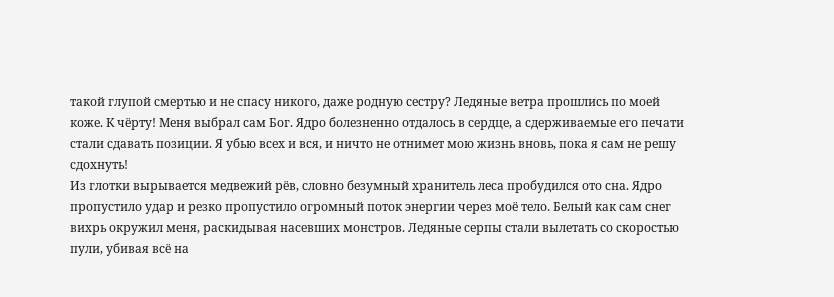такой глупой смертью и не спасу никого, даже родную сестру? Ледяные ветра прошлись по моей коже. К чёрту! Меня выбрал сам Бог. Ядро болезненно отдалось в сердце, а сдерживаемые его печати стали сдавать позиции. Я убью всех и вся, и ничто не отнимет мою жизнь вновь, пока я сам не решу сдохнуть!
Из глотки вырывается медвежий рёв, словно безумный хранитель леса пробудился ото сна. Ядро пропустило удар и резко пропустило огромный поток энергии через моё тело. Белый как сам снег вихрь окружил меня, раскидывая насевших монстров. Ледяные серпы стали вылетать со скоростью пули, убивая всё на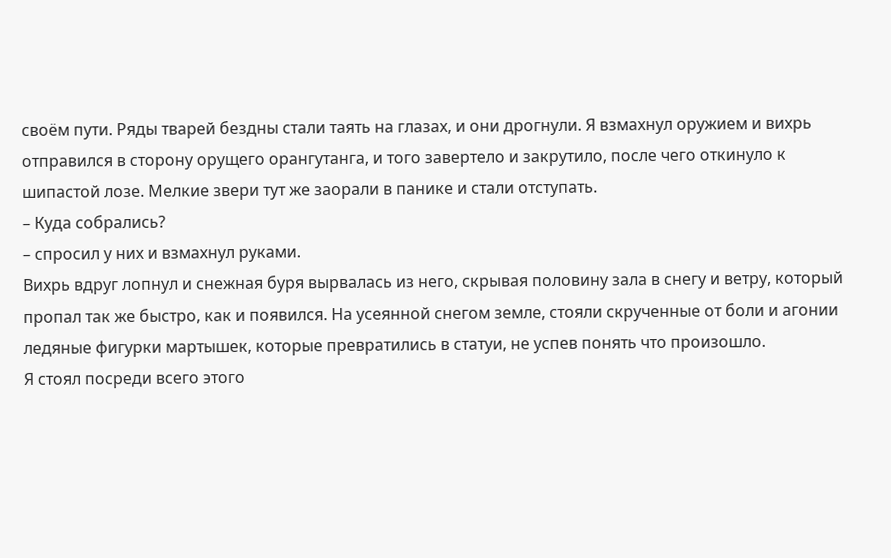своём пути. Ряды тварей бездны стали таять на глазах, и они дрогнули. Я взмахнул оружием и вихрь отправился в сторону орущего орангутанга, и того завертело и закрутило, после чего откинуло к шипастой лозе. Мелкие звери тут же заорали в панике и стали отступать.
– Куда собрались?
– спросил у них и взмахнул руками.
Вихрь вдруг лопнул и снежная буря вырвалась из него, скрывая половину зала в снегу и ветру, который пропал так же быстро, как и появился. На усеянной снегом земле, стояли скрученные от боли и агонии ледяные фигурки мартышек, которые превратились в статуи, не успев понять что произошло.
Я стоял посреди всего этого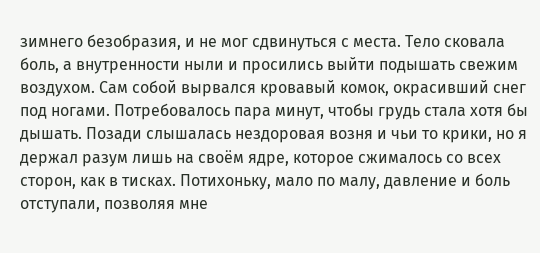зимнего безобразия, и не мог сдвинуться с места. Тело сковала боль, а внутренности ныли и просились выйти подышать свежим воздухом. Сам собой вырвался кровавый комок, окрасивший снег под ногами. Потребовалось пара минут, чтобы грудь стала хотя бы дышать. Позади слышалась нездоровая возня и чьи то крики, но я держал разум лишь на своём ядре, которое сжималось со всех сторон, как в тисках. Потихоньку, мало по малу, давление и боль отступали, позволяя мне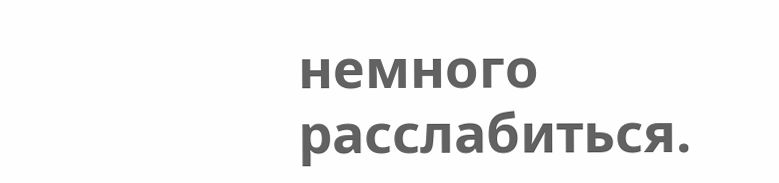немного расслабиться.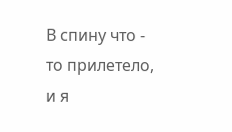В спину что - то прилетело, и я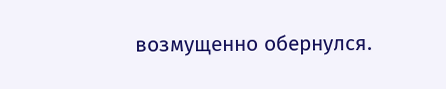возмущенно обернулся.